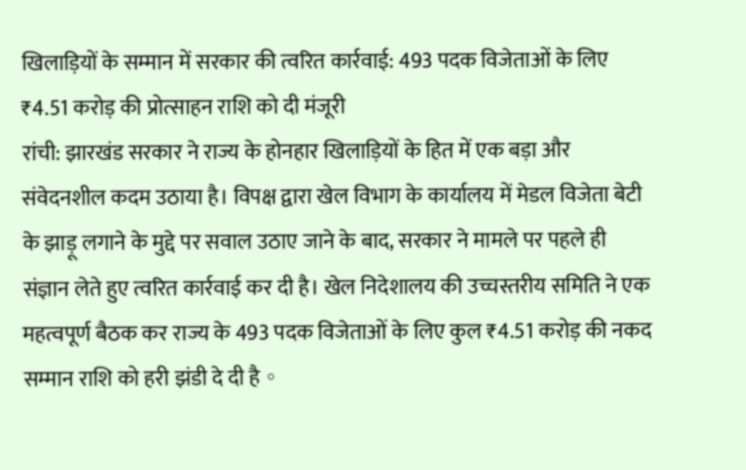खिलाड़ियों के सम्मान में सरकार की त्वरित कार्रवाई: 493 पदक विजेताओं के लिए ₹4.51 करोड़ की प्रोत्साहन राशि को दी मंजूरी
रांची: झारखंड सरकार ने राज्य के होनहार खिलाड़ियों के हित में एक बड़ा और संवेदनशील कदम उठाया है। विपक्ष द्वारा खेल विभाग के कार्यालय में मेडल विजेता बेटी के झाड़ू लगाने के मुद्दे पर सवाल उठाए जाने के बाद, सरकार ने मामले पर पहले ही संज्ञान लेते हुए त्वरित कार्रवाई कर दी है। खेल निदेशालय की उच्चस्तरीय समिति ने एक महत्वपूर्ण बैठक कर राज्य के 493 पदक विजेताओं के लिए कुल ₹4.51 करोड़ की नकद सम्मान राशि को हरी झंडी दे दी है。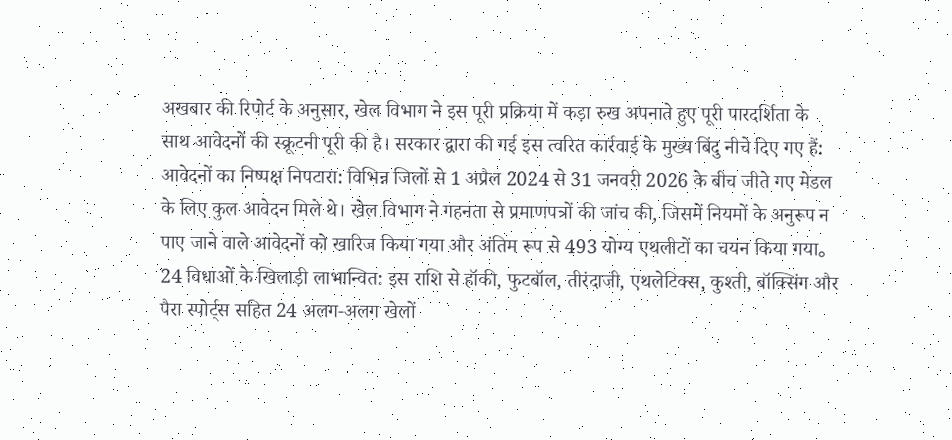अखबार की रिपोर्ट के अनुसार, खेल विभाग ने इस पूरी प्रक्रिया में कड़ा रुख अपनाते हुए पूरी पारदर्शिता के साथ आवेदनों की स्क्रूटनी पूरी की है। सरकार द्वारा की गई इस त्वरित कार्रवाई के मुख्य बिंदु नीचे दिए गए हैं:
आवेदनों का निष्पक्ष निपटारा: विभिन्न जिलों से 1 अप्रैल 2024 से 31 जनवरी 2026 के बीच जीते गए मेडल के लिए कुल आवेदन मिले थे। खेल विभाग ने गहनता से प्रमाणपत्रों की जांच की, जिसमें नियमों के अनुरूप न पाए जाने वाले आवेदनों को खारिज किया गया और अंतिम रूप से 493 योग्य एथलीटों का चयन किया गया。
24 विधाओं के खिलाड़ी लाभान्वित: इस राशि से हॉकी, फुटबॉल, तीरंदाजी, एथलेटिक्स, कुश्ती, बॉक्सिंग और पैरा स्पोर्ट्स सहित 24 अलग-अलग खेलों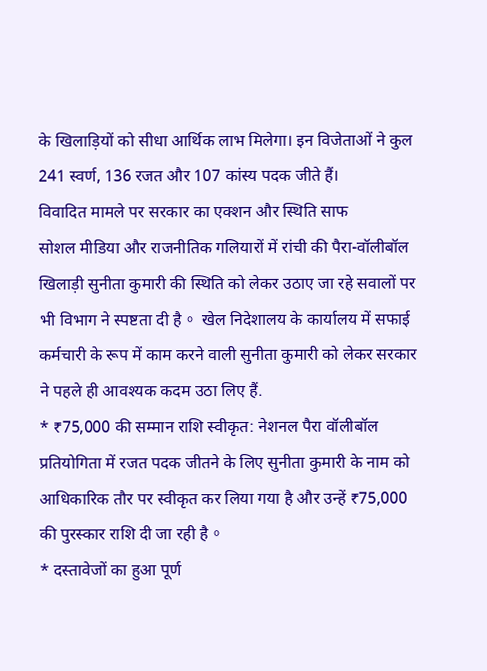के खिलाड़ियों को सीधा आर्थिक लाभ मिलेगा। इन विजेताओं ने कुल 241 स्वर्ण, 136 रजत और 107 कांस्य पदक जीते हैं।
विवादित मामले पर सरकार का एक्शन और स्थिति साफ
सोशल मीडिया और राजनीतिक गलियारों में रांची की पैरा-वॉलीबॉल खिलाड़ी सुनीता कुमारी की स्थिति को लेकर उठाए जा रहे सवालों पर भी विभाग ने स्पष्टता दी है。 खेल निदेशालय के कार्यालय में सफाई कर्मचारी के रूप में काम करने वाली सुनीता कुमारी को लेकर सरकार ने पहले ही आवश्यक कदम उठा लिए हैं.
* ₹75,000 की सम्मान राशि स्वीकृत: नेशनल पैरा वॉलीबॉल प्रतियोगिता में रजत पदक जीतने के लिए सुनीता कुमारी के नाम को आधिकारिक तौर पर स्वीकृत कर लिया गया है और उन्हें ₹75,000 की पुरस्कार राशि दी जा रही है。
* दस्तावेजों का हुआ पूर्ण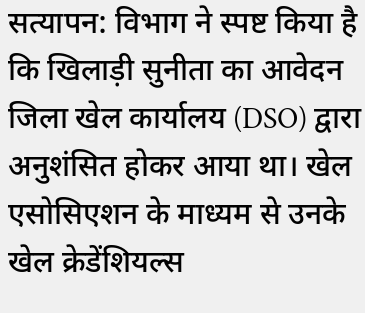सत्यापन: विभाग ने स्पष्ट किया है कि खिलाड़ी सुनीता का आवेदन जिला खेल कार्यालय (DSO) द्वारा अनुशंसित होकर आया था। खेल एसोसिएशन के माध्यम से उनके खेल क्रेडेंशियल्स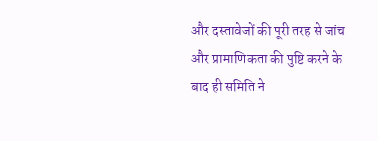और दस्तावेजों की पूरी तरह से जांच और प्रामाणिकता की पुष्टि करने के बाद ही समिति ने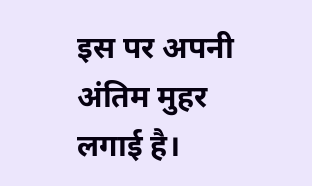इस पर अपनी अंतिम मुहर लगाई है।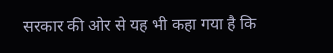सरकार की ओर से यह भी कहा गया है कि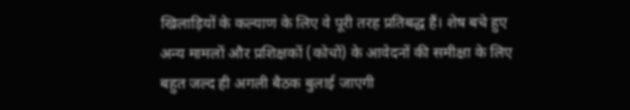खिलाड़ियों के कल्याण के लिए वे पूरी तरह प्रतिबद्ध हैं। शेष बचे हुए अन्य मामलों और प्रशिक्षकों (कोचों) के आवेदनों की समीक्षा के लिए बहुत जल्द ही अगली बैठक बुलाई जाएगी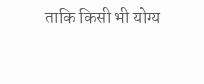ताकि किसी भी योग्य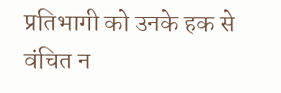प्रतिभागी को उनके हक से वंचित न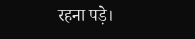रहना पड़े।